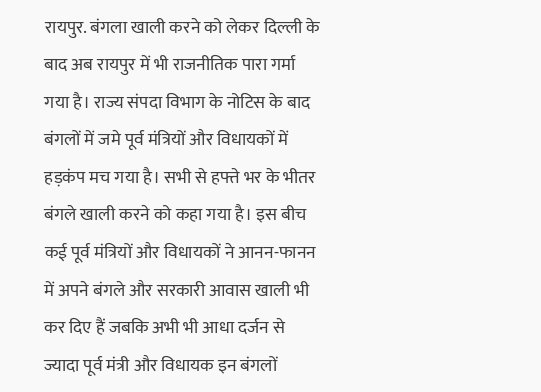रायपुर. बंगला खाली करने को लेकर दिल्ली के बाद अब रायपुर में भी राजनीतिक पारा गर्मा गया है। राज्य संपदा विभाग के नोटिस के बाद बंगलों में जमे पूर्व मंत्रियों और विधायकों में हड़कंप मच गया है। सभी से हफ्ते भर के भीतर बंगले खाली करने को कहा गया है। इस बीच कई पूर्व मंत्रियों और विधायकों ने आनन-फानन में अपने बंगले और सरकारी आवास खाली भी कर दिए हैं जबकि अभी भी आधा दर्जन से ज्यादा पूर्व मंत्री और विधायक इन बंगलों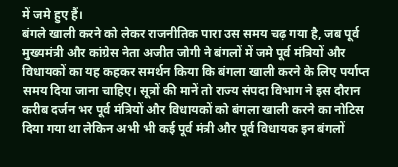में जमे हुए हैं।
बंगले खाली करने को लेकर राजनीतिक पारा उस समय चढ़ गया है, जब पूर्व मुख्यमंत्री और कांग्रेस नेता अजीत जोगी ने बंगलों में जमे पूर्व मंत्रियों और विधायकों का यह कहकर समर्थन किया कि बंगला खाली करने के लिए पर्याप्त समय दिया जाना चाहिए। सूत्रों की मानें तो राज्य संपदा विभाग ने इस दौरान करीब दर्जन भर पूर्व मंत्रियों और विधायकों को बंगला खाली करने का नोटिस दिया गया था लेकिन अभी भी कई पूर्व मंत्री और पूर्व विधायक इन बंगलों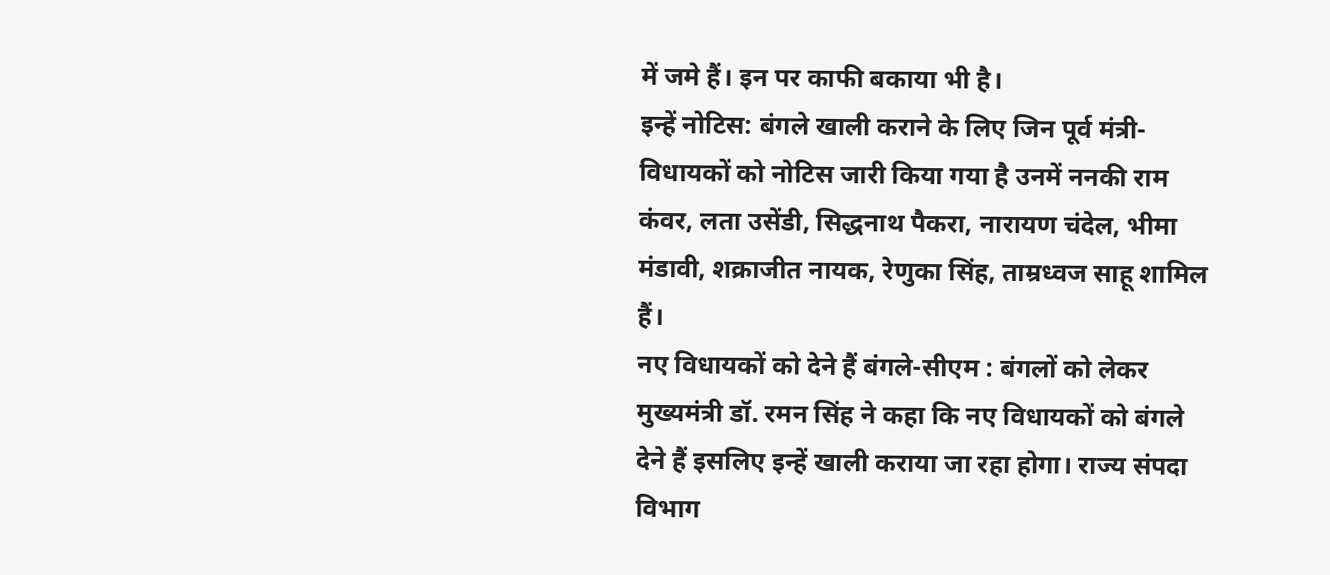में जमे हैं। इन पर काफी बकाया भी है।
इन्हें नोटिस: बंगले खाली कराने के लिए जिन पूर्व मंत्री-विधायकों को नोटिस जारी किया गया है उनमें ननकी राम कंवर, लता उसेंडी, सिद्धनाथ पैकरा, नारायण चंदेल, भीमा मंडावी, शक्राजीत नायक, रेणुका सिंह, ताम्रध्वज साहू शामिल हैं।
नए विधायकों को देने हैं बंगले-सीएम : बंगलों को लेकर मुख्यमंत्री डॉ. रमन सिंह ने कहा कि नए विधायकों को बंगले देने हैं इसलिए इन्हें खाली कराया जा रहा होगा। राज्य संपदा विभाग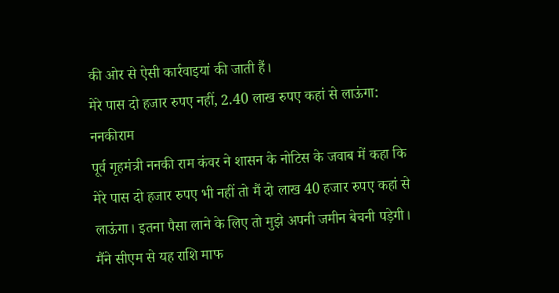की ओर से ऐसी कार्रवाइयां की जाती हैं।
मेरे पास दो हजार रुपए नहीं, 2.40 लाख रुपए कहां से लाऊंगा: ननकीराम
पूर्व गृहमंत्री ननकी राम कंवर ने शासन के नोटिस के जवाब में कहा कि मेरे पास दो हजार रुपए भी नहीं तो मैं दो लाख 40 हजार रुपए कहां से लाऊंगा। इतना पैसा लाने के लिए तो मुझे अपनी जमीन बेचनी पड़ेगी। मैंने सीएम से यह राशि माफ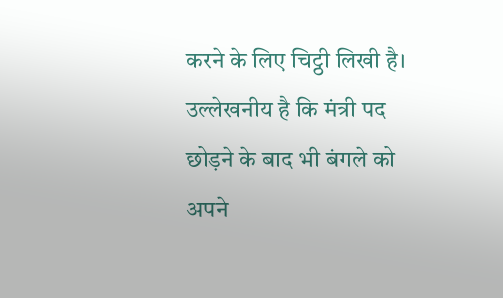करने के लिए चिट्ठी लिखी है। उल्लेखनीय है कि मंत्री पद छोड़ने के बाद भी बंगले को अपने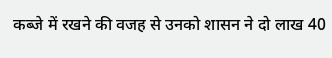कब्जे में रखने की वजह से उनको शासन ने दो लाख 40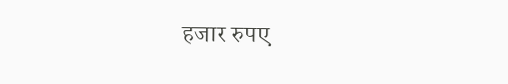हजार रुपए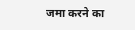जमा करने का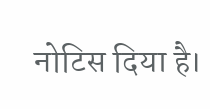नोटिस दिया है।